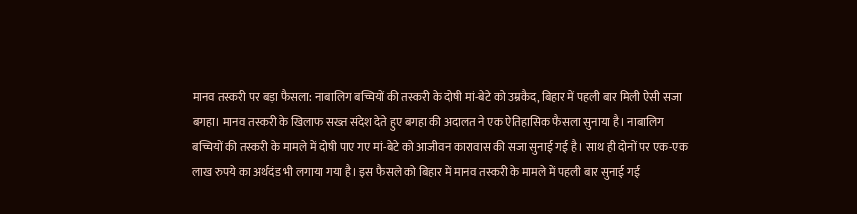मानव तस्करी पर बड़ा फैसला: नाबालिग बच्चियों की तस्करी के दोषी मां-बेटे को उम्रकैद, बिहार में पहली बार मिली ऐसी सजा
बगहा। मानव तस्करी के खिलाफ सख्त संदेश देते हुए बगहा की अदालत ने एक ऐतिहासिक फैसला सुनाया है। नाबालिग बच्चियों की तस्करी के मामले में दोषी पाए गए मां-बेटे को आजीवन कारावास की सजा सुनाई गई है। साथ ही दोनों पर एक-एक लाख रुपये का अर्थदंड भी लगाया गया है। इस फैसले को बिहार में मानव तस्करी के मामले में पहली बार सुनाई गई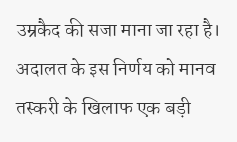उम्रकैद की सजा माना जा रहा है। अदालत के इस निर्णय को मानव तस्करी के खिलाफ एक बड़ी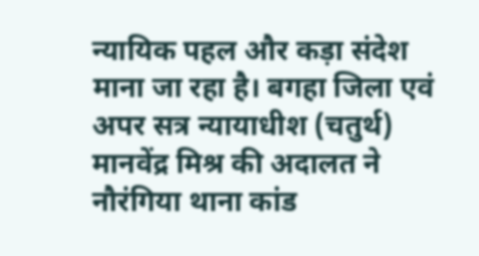न्यायिक पहल और कड़ा संदेश माना जा रहा है। बगहा जिला एवं अपर सत्र न्यायाधीश (चतुर्थ) मानवेंद्र मिश्र की अदालत ने नौरंगिया थाना कांड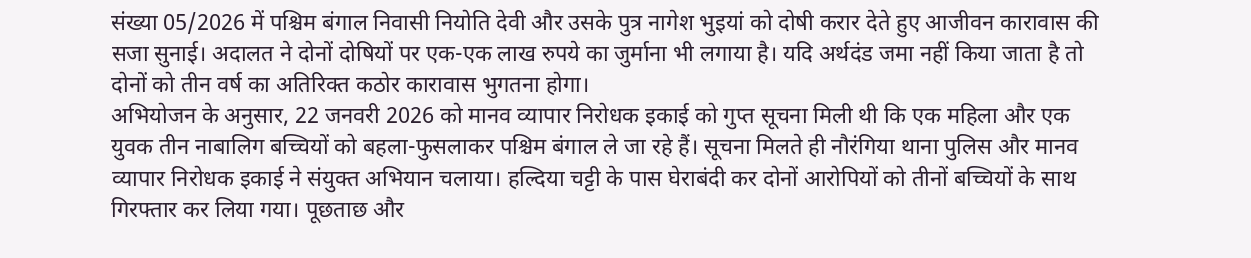संख्या 05/2026 में पश्चिम बंगाल निवासी नियोति देवी और उसके पुत्र नागेश भुइयां को दोषी करार देते हुए आजीवन कारावास की सजा सुनाई। अदालत ने दोनों दोषियों पर एक-एक लाख रुपये का जुर्माना भी लगाया है। यदि अर्थदंड जमा नहीं किया जाता है तो दोनों को तीन वर्ष का अतिरिक्त कठोर कारावास भुगतना होगा।
अभियोजन के अनुसार, 22 जनवरी 2026 को मानव व्यापार निरोधक इकाई को गुप्त सूचना मिली थी कि एक महिला और एक युवक तीन नाबालिग बच्चियों को बहला-फुसलाकर पश्चिम बंगाल ले जा रहे हैं। सूचना मिलते ही नौरंगिया थाना पुलिस और मानव व्यापार निरोधक इकाई ने संयुक्त अभियान चलाया। हल्दिया चट्टी के पास घेराबंदी कर दोनों आरोपियों को तीनों बच्चियों के साथ गिरफ्तार कर लिया गया। पूछताछ और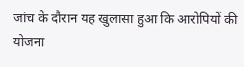जांच के दौरान यह खुलासा हुआ कि आरोपियों की योजना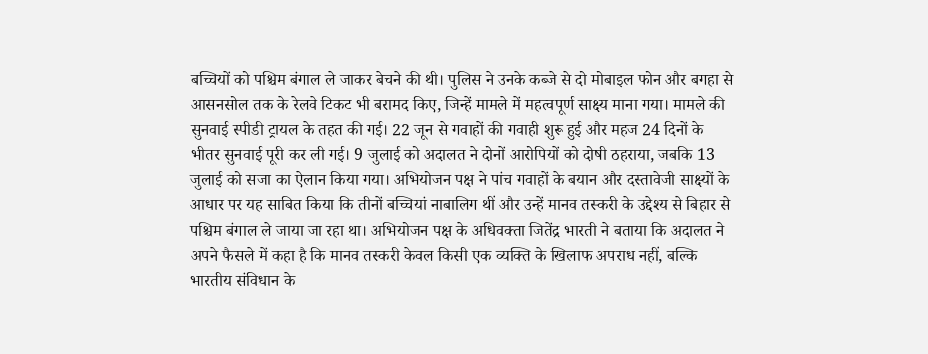बच्चियों को पश्चिम बंगाल ले जाकर बेचने की थी। पुलिस ने उनके कब्जे से दो मोबाइल फोन और बगहा से आसनसोल तक के रेलवे टिकट भी बरामद किए, जिन्हें मामले में महत्वपूर्ण साक्ष्य माना गया। मामले की सुनवाई स्पीडी ट्रायल के तहत की गई। 22 जून से गवाहों की गवाही शुरू हुई और महज 24 दिनों के भीतर सुनवाई पूरी कर ली गई। 9 जुलाई को अदालत ने दोनों आरोपियों को दोषी ठहराया, जबकि 13 जुलाई को सजा का ऐलान किया गया। अभियोजन पक्ष ने पांच गवाहों के बयान और दस्तावेजी साक्ष्यों के आधार पर यह साबित किया कि तीनों बच्चियां नाबालिग थीं और उन्हें मानव तस्करी के उद्देश्य से बिहार से पश्चिम बंगाल ले जाया जा रहा था। अभियोजन पक्ष के अधिवक्ता जितेंद्र भारती ने बताया कि अदालत ने अपने फैसले में कहा है कि मानव तस्करी केवल किसी एक व्यक्ति के खिलाफ अपराध नहीं, बल्कि भारतीय संविधान के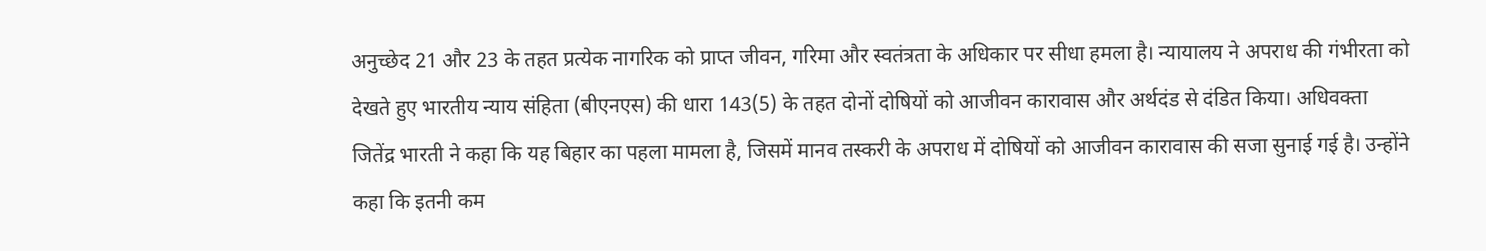अनुच्छेद 21 और 23 के तहत प्रत्येक नागरिक को प्राप्त जीवन, गरिमा और स्वतंत्रता के अधिकार पर सीधा हमला है। न्यायालय ने अपराध की गंभीरता को देखते हुए भारतीय न्याय संहिता (बीएनएस) की धारा 143(5) के तहत दोनों दोषियों को आजीवन कारावास और अर्थदंड से दंडित किया। अधिवक्ता जितेंद्र भारती ने कहा कि यह बिहार का पहला मामला है, जिसमें मानव तस्करी के अपराध में दोषियों को आजीवन कारावास की सजा सुनाई गई है। उन्होंने कहा कि इतनी कम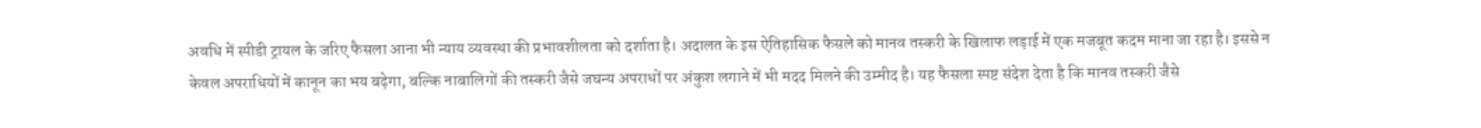अवधि में स्पीडी ट्रायल के जरिए फैसला आना भी न्याय व्यवस्था की प्रभावशीलता को दर्शाता है। अदालत के इस ऐतिहासिक फैसले को मानव तस्करी के खिलाफ लड़ाई में एक मजबूत कदम माना जा रहा है। इससे न केवल अपराधियों में कानून का भय बढ़ेगा, बल्कि नाबालिगों की तस्करी जैसे जघन्य अपराधों पर अंकुश लगाने में भी मदद मिलने की उम्मीद है। यह फैसला स्पष्ट संदेश देता है कि मानव तस्करी जैसे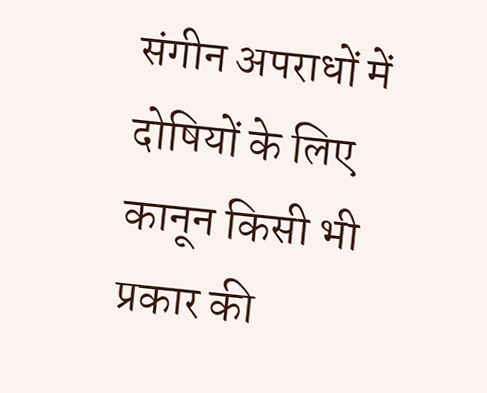संगीन अपराधों में दोषियों के लिए कानून किसी भी प्रकार की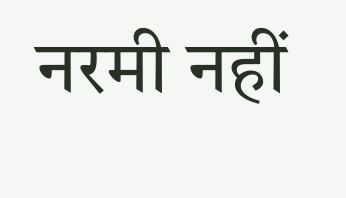नरमी नहीं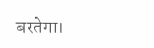बरतेगा।